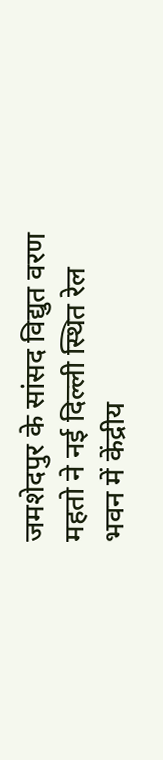जमशेदपुर के सांसद विद्युत वरण महतो ने नई दिल्ली स्थित रेल भवन में केंद्रीय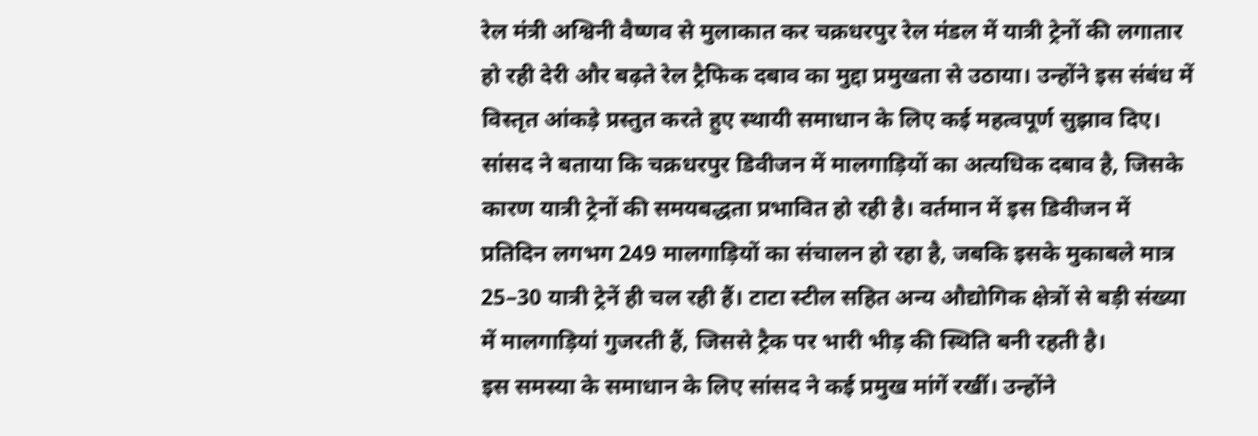रेल मंत्री अश्विनी वैष्णव से मुलाकात कर चक्रधरपुर रेल मंडल में यात्री ट्रेनों की लगातार हो रही देरी और बढ़ते रेल ट्रैफिक दबाव का मुद्दा प्रमुखता से उठाया। उन्होंने इस संबंध में विस्तृत आंकड़े प्रस्तुत करते हुए स्थायी समाधान के लिए कई महत्वपूर्ण सुझाव दिए।
सांसद ने बताया कि चक्रधरपुर डिवीजन में मालगाड़ियों का अत्यधिक दबाव है, जिसके कारण यात्री ट्रेनों की समयबद्धता प्रभावित हो रही है। वर्तमान में इस डिवीजन में प्रतिदिन लगभग 249 मालगाड़ियों का संचालन हो रहा है, जबकि इसके मुकाबले मात्र 25–30 यात्री ट्रेनें ही चल रही हैं। टाटा स्टील सहित अन्य औद्योगिक क्षेत्रों से बड़ी संख्या में मालगाड़ियां गुजरती हैं, जिससे ट्रैक पर भारी भीड़ की स्थिति बनी रहती है।
इस समस्या के समाधान के लिए सांसद ने कई प्रमुख मांगें रखीं। उन्होंने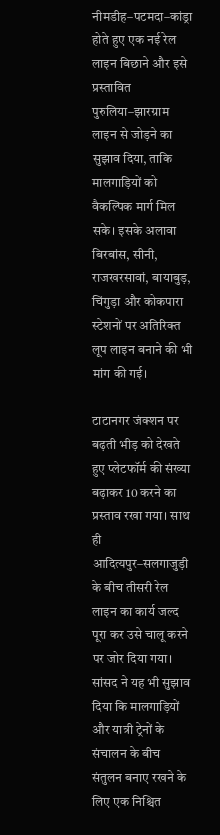नीमडीह–पटमदा–कांड्रा होते हुए एक नई रेल लाइन बिछाने और इसे प्रस्तावित पुरुलिया–झारग्राम लाइन से जोड़ने का सुझाव दिया, ताकि मालगाड़ियों को वैकल्पिक मार्ग मिल सके। इसके अलावा बिरबांस, सीनी, राजखरसावां, बायाबुड़, चिंगुड़ा और कोकपारा स्टेशनों पर अतिरिक्त लूप लाइन बनाने की भी मांग की गई।

टाटानगर जंक्शन पर बढ़ती भीड़ को देखते हुए प्लेटफॉर्म की संख्या बढ़ाकर 10 करने का प्रस्ताव रखा गया। साथ ही आदित्यपुर–सलगाजुड़ी के बीच तीसरी रेल लाइन का कार्य जल्द पूरा कर उसे चालू करने पर जोर दिया गया। सांसद ने यह भी सुझाव दिया कि मालगाड़ियों और यात्री ट्रेनों के संचालन के बीच संतुलन बनाए रखने के लिए एक निश्चित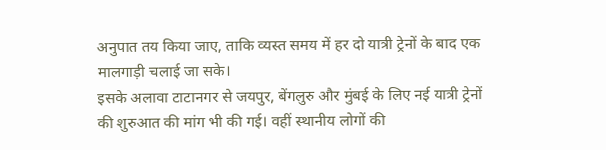अनुपात तय किया जाए, ताकि व्यस्त समय में हर दो यात्री ट्रेनों के बाद एक मालगाड़ी चलाई जा सके।
इसके अलावा टाटानगर से जयपुर, बेंगलुरु और मुंबई के लिए नई यात्री ट्रेनों की शुरुआत की मांग भी की गई। वहीं स्थानीय लोगों की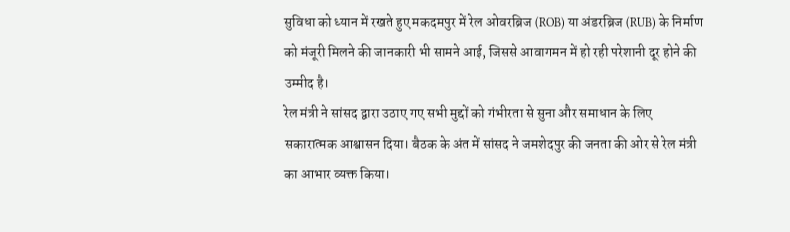सुविधा को ध्यान में रखते हुए मकदमपुर में रेल ओवरब्रिज (ROB) या अंडरब्रिज (RUB) के निर्माण को मंजूरी मिलने की जानकारी भी सामने आई, जिससे आवागमन में हो रही परेशानी दूर होने की उम्मीद है।
रेल मंत्री ने सांसद द्वारा उठाए गए सभी मुद्दों को गंभीरता से सुना और समाधान के लिए सकारात्मक आश्वासन दिया। बैठक के अंत में सांसद ने जमशेदपुर की जनता की ओर से रेल मंत्री का आभार व्यक्त किया।